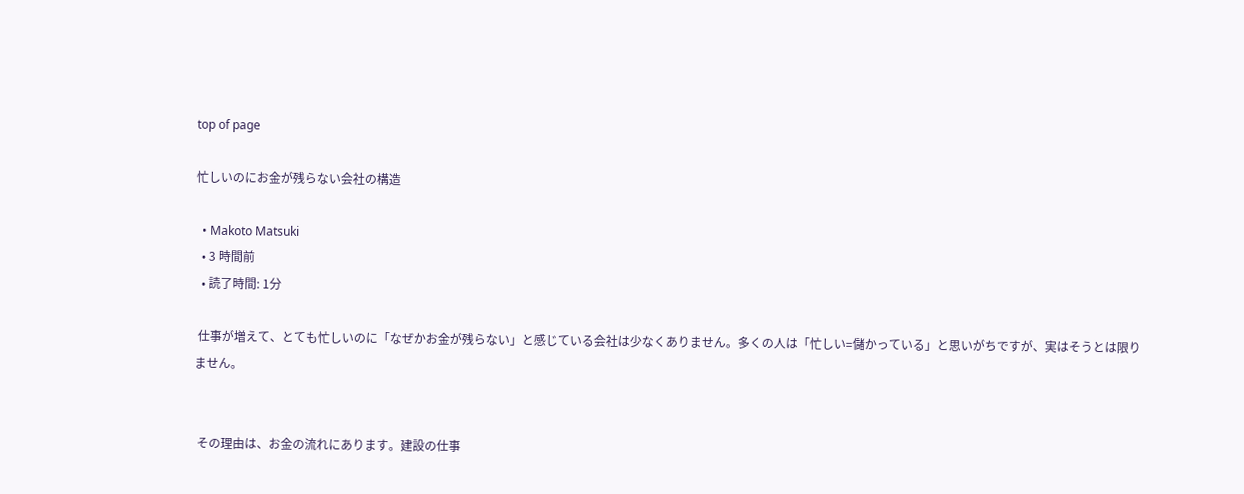top of page

忙しいのにお金が残らない会社の構造

  • Makoto Matsuki
  • 3 時間前
  • 読了時間: 1分

 仕事が増えて、とても忙しいのに「なぜかお金が残らない」と感じている会社は少なくありません。多くの人は「忙しい=儲かっている」と思いがちですが、実はそうとは限りません。


 その理由は、お金の流れにあります。建設の仕事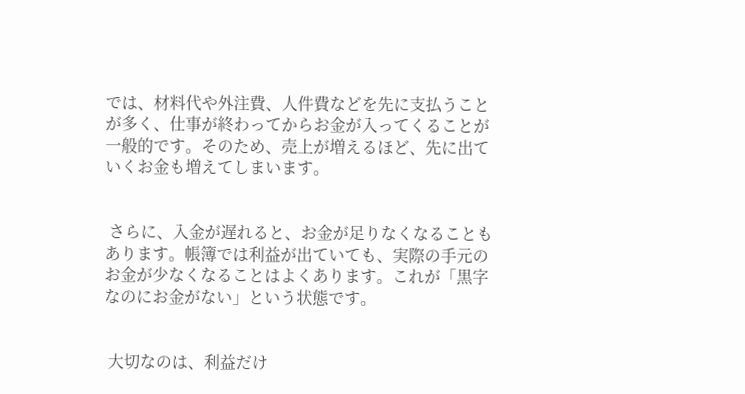では、材料代や外注費、人件費などを先に支払うことが多く、仕事が終わってからお金が入ってくることが一般的です。そのため、売上が増えるほど、先に出ていくお金も増えてしまいます。


 さらに、入金が遅れると、お金が足りなくなることもあります。帳簿では利益が出ていても、実際の手元のお金が少なくなることはよくあります。これが「黒字なのにお金がない」という状態です。


 大切なのは、利益だけ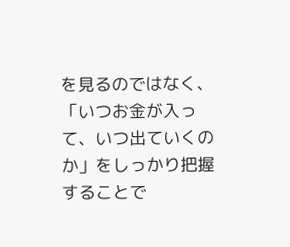を見るのではなく、「いつお金が入って、いつ出ていくのか」をしっかり把握することで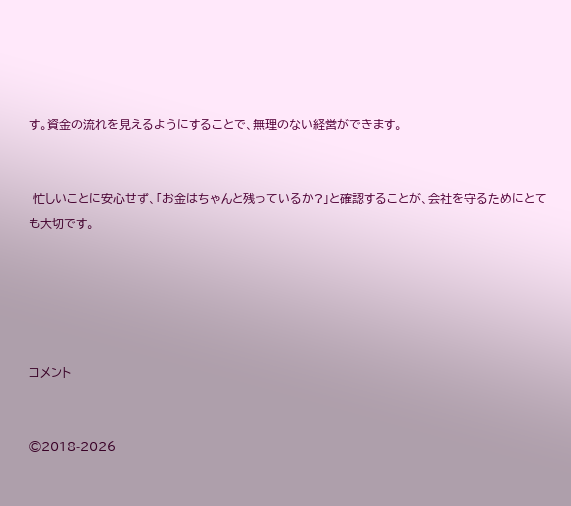す。資金の流れを見えるようにすることで、無理のない経営ができます。


 忙しいことに安心せず、「お金はちゃんと残っているか?」と確認することが、会社を守るためにとても大切です。





コメント


©2018-2026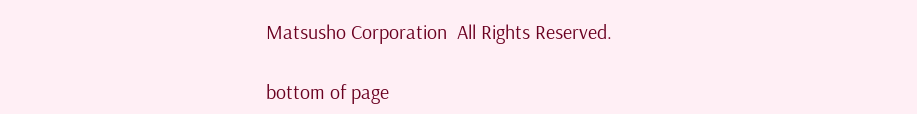Matsusho Corporation  All Rights Reserved.

bottom of page